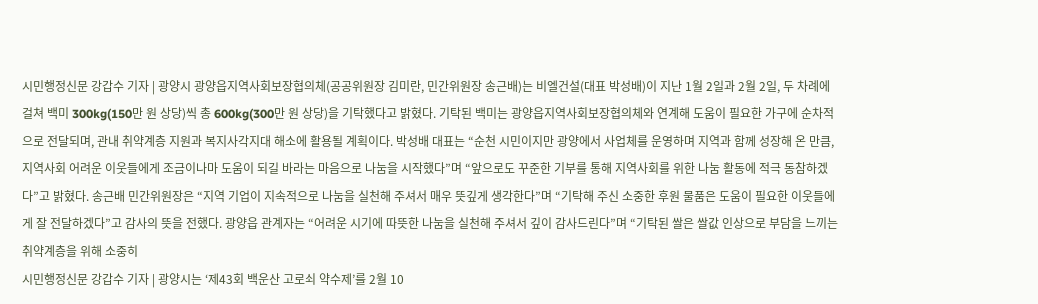시민행정신문 강갑수 기자 | 광양시 광양읍지역사회보장협의체(공공위원장 김미란, 민간위원장 송근배)는 비엘건설(대표 박성배)이 지난 1월 2일과 2월 2일, 두 차례에 걸쳐 백미 300kg(150만 원 상당)씩 총 600kg(300만 원 상당)을 기탁했다고 밝혔다. 기탁된 백미는 광양읍지역사회보장협의체와 연계해 도움이 필요한 가구에 순차적으로 전달되며, 관내 취약계층 지원과 복지사각지대 해소에 활용될 계획이다. 박성배 대표는 “순천 시민이지만 광양에서 사업체를 운영하며 지역과 함께 성장해 온 만큼, 지역사회 어려운 이웃들에게 조금이나마 도움이 되길 바라는 마음으로 나눔을 시작했다”며 “앞으로도 꾸준한 기부를 통해 지역사회를 위한 나눔 활동에 적극 동참하겠다”고 밝혔다. 송근배 민간위원장은 “지역 기업이 지속적으로 나눔을 실천해 주셔서 매우 뜻깊게 생각한다”며 “기탁해 주신 소중한 후원 물품은 도움이 필요한 이웃들에게 잘 전달하겠다”고 감사의 뜻을 전했다. 광양읍 관계자는 “어려운 시기에 따뜻한 나눔을 실천해 주셔서 깊이 감사드린다”며 “기탁된 쌀은 쌀값 인상으로 부담을 느끼는 취약계층을 위해 소중히
시민행정신문 강갑수 기자 | 광양시는 ‘제43회 백운산 고로쇠 약수제’를 2월 10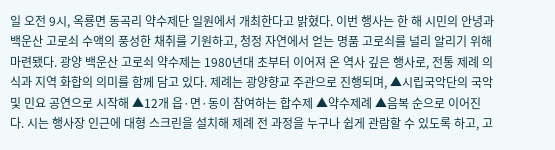일 오전 9시, 옥룡면 동곡리 약수제단 일원에서 개최한다고 밝혔다. 이번 행사는 한 해 시민의 안녕과 백운산 고로쇠 수액의 풍성한 채취를 기원하고, 청정 자연에서 얻는 명품 고로쇠를 널리 알리기 위해 마련됐다. 광양 백운산 고로쇠 약수제는 1980년대 초부터 이어져 온 역사 깊은 행사로, 전통 제례 의식과 지역 화합의 의미를 함께 담고 있다. 제례는 광양향교 주관으로 진행되며, ▲시립국악단의 국악 및 민요 공연으로 시작해 ▲12개 읍·면·동이 참여하는 합수제 ▲약수제례 ▲음복 순으로 이어진다. 시는 행사장 인근에 대형 스크린을 설치해 제례 전 과정을 누구나 쉽게 관람할 수 있도록 하고, 고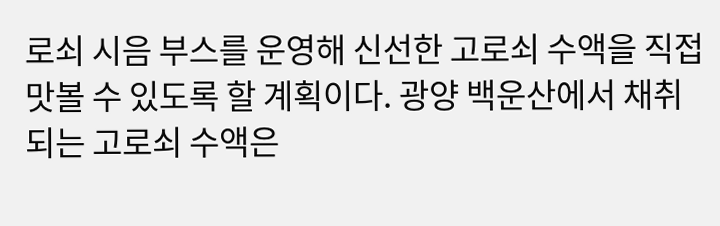로쇠 시음 부스를 운영해 신선한 고로쇠 수액을 직접 맛볼 수 있도록 할 계획이다. 광양 백운산에서 채취되는 고로쇠 수액은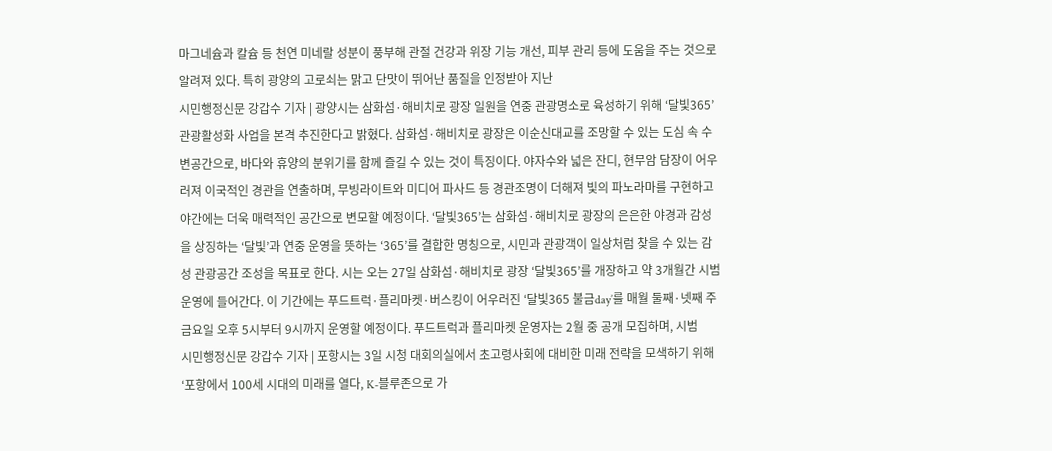마그네슘과 칼슘 등 천연 미네랄 성분이 풍부해 관절 건강과 위장 기능 개선, 피부 관리 등에 도움을 주는 것으로 알려져 있다. 특히 광양의 고로쇠는 맑고 단맛이 뛰어난 품질을 인정받아 지난
시민행정신문 강갑수 기자 | 광양시는 삼화섬·해비치로 광장 일원을 연중 관광명소로 육성하기 위해 ‘달빛365’ 관광활성화 사업을 본격 추진한다고 밝혔다. 삼화섬·해비치로 광장은 이순신대교를 조망할 수 있는 도심 속 수변공간으로, 바다와 휴양의 분위기를 함께 즐길 수 있는 것이 특징이다. 야자수와 넓은 잔디, 현무암 담장이 어우러져 이국적인 경관을 연출하며, 무빙라이트와 미디어 파사드 등 경관조명이 더해져 빛의 파노라마를 구현하고 야간에는 더욱 매력적인 공간으로 변모할 예정이다. ‘달빛365’는 삼화섬·해비치로 광장의 은은한 야경과 감성을 상징하는 ‘달빛’과 연중 운영을 뜻하는 ‘365’를 결합한 명칭으로, 시민과 관광객이 일상처럼 찾을 수 있는 감성 관광공간 조성을 목표로 한다. 시는 오는 27일 삼화섬·해비치로 광장 ‘달빛365’를 개장하고 약 3개월간 시범운영에 들어간다. 이 기간에는 푸드트럭·플리마켓·버스킹이 어우러진 ‘달빛365 불금day’를 매월 둘째·넷째 주 금요일 오후 5시부터 9시까지 운영할 예정이다. 푸드트럭과 플리마켓 운영자는 2월 중 공개 모집하며, 시범
시민행정신문 강갑수 기자 | 포항시는 3일 시청 대회의실에서 초고령사회에 대비한 미래 전략을 모색하기 위해 ‘포항에서 100세 시대의 미래를 열다, K-블루존으로 가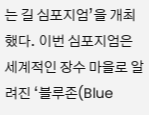는 길 심포지엄’을 개최했다. 이번 심포지엄은 세계적인 장수 마을로 알려진 ‘블루존(Blue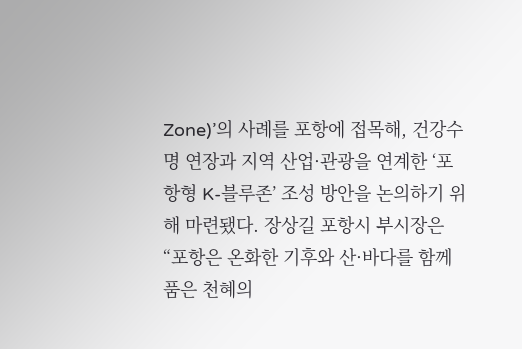Zone)’의 사례를 포항에 접목해, 건강수명 연장과 지역 산업·관광을 연계한 ‘포항형 K-블루존’ 조성 방안을 논의하기 위해 마련됐다. 장상길 포항시 부시장은 “포항은 온화한 기후와 산·바다를 함께 품은 천혜의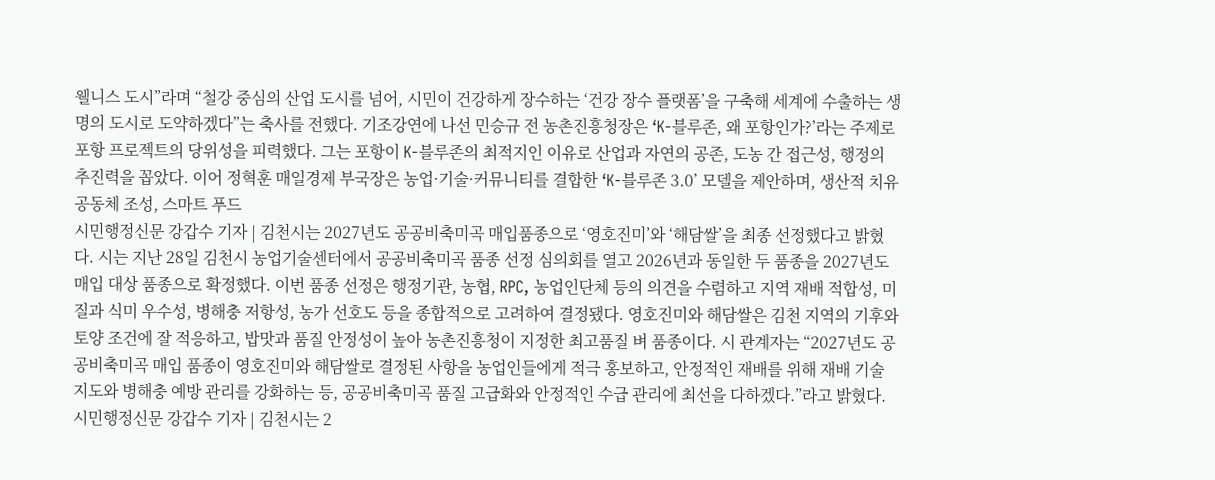웰니스 도시”라며 “철강 중심의 산업 도시를 넘어, 시민이 건강하게 장수하는 ‘건강 장수 플랫폼’을 구축해 세계에 수출하는 생명의 도시로 도약하겠다”는 축사를 전했다. 기조강연에 나선 민승규 전 농촌진흥청장은 ‘K-블루존, 왜 포항인가?’라는 주제로 포항 프로젝트의 당위성을 피력했다. 그는 포항이 K-블루존의 최적지인 이유로 산업과 자연의 공존, 도농 간 접근성, 행정의 추진력을 꼽았다. 이어 정혁훈 매일경제 부국장은 농업·기술·커뮤니티를 결합한 ‘K-블루존 3.0’ 모델을 제안하며, 생산적 치유 공동체 조성, 스마트 푸드
시민행정신문 강갑수 기자 | 김천시는 2027년도 공공비축미곡 매입품종으로 ‘영호진미’와 ‘해담쌀’을 최종 선정했다고 밝혔다. 시는 지난 28일 김천시 농업기술센터에서 공공비축미곡 품종 선정 심의회를 열고 2026년과 동일한 두 품종을 2027년도 매입 대상 품종으로 확정했다. 이번 품종 선정은 행정기관, 농협, RPC, 농업인단체 등의 의견을 수렴하고 지역 재배 적합성, 미질과 식미 우수성, 병해충 저항성, 농가 선호도 등을 종합적으로 고려하여 결정됐다. 영호진미와 해담쌀은 김천 지역의 기후와 토양 조건에 잘 적응하고, 밥맛과 품질 안정성이 높아 농촌진흥청이 지정한 최고품질 벼 품종이다. 시 관계자는 “2027년도 공공비축미곡 매입 품종이 영호진미와 해담쌀로 결정된 사항을 농업인들에게 적극 홍보하고, 안정적인 재배를 위해 재배 기술 지도와 병해충 예방 관리를 강화하는 등, 공공비축미곡 품질 고급화와 안정적인 수급 관리에 최선을 다하겠다.”라고 밝혔다.
시민행정신문 강갑수 기자 | 김천시는 2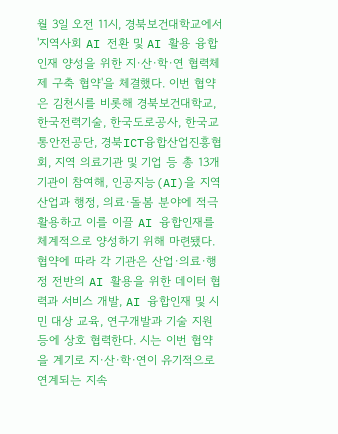월 3일 오전 11시, 경북보건대학교에서 '지역사회 AI 전환 및 AI 활용 융합인재 양성을 위한 지·산·학·연 협력체제 구축 협약'을 체결했다. 이번 협약은 김천시를 비롯해 경북보건대학교, 한국전력기술, 한국도로공사, 한국교통안전공단, 경북ICT융합산업진흥협회, 지역 의료기관 및 기업 등 총 13개 기관이 참여해, 인공지능(AI)을 지역 산업과 행정, 의료·돌봄 분야에 적극 활용하고 이를 이끌 AI 융합인재를 체계적으로 양성하기 위해 마련됐다. 협약에 따라 각 기관은 산업·의료·행정 전반의 AI 활용을 위한 데이터 협력과 서비스 개발, AI 융합인재 및 시민 대상 교육, 연구개발과 기술 지원 등에 상호 협력한다. 시는 이번 협약을 계기로 지·산·학·연이 유기적으로 연계되는 지속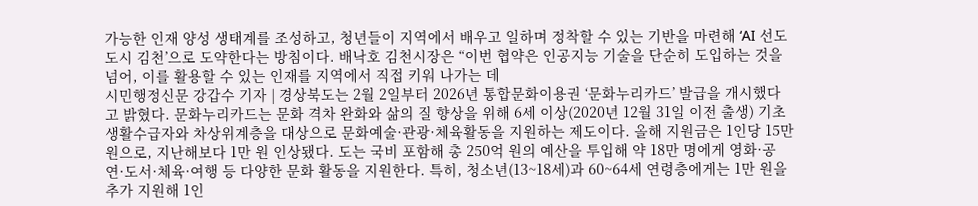가능한 인재 양성 생태계를 조성하고, 청년들이 지역에서 배우고 일하며 정착할 수 있는 기반을 마련해 ‘AI 선도 도시 김천’으로 도약한다는 방침이다. 배낙호 김천시장은 “이번 협약은 인공지능 기술을 단순히 도입하는 것을 넘어, 이를 활용할 수 있는 인재를 지역에서 직접 키워 나가는 데
시민행정신문 강갑수 기자 | 경상북도는 2월 2일부터 2026년 통합문화이용권 ‘문화누리카드’ 발급을 개시했다고 밝혔다. 문화누리카드는 문화 격차 완화와 삶의 질 향상을 위해 6세 이상(2020년 12월 31일 이전 출생) 기초생활수급자와 차상위계층을 대상으로 문화예술·관광·체육활동을 지원하는 제도이다. 올해 지원금은 1인당 15만 원으로, 지난해보다 1만 원 인상됐다. 도는 국비 포함해 총 250억 원의 예산을 투입해 약 18만 명에게 영화·공연·도서·체육·여행 등 다양한 문화 활동을 지원한다. 특히, 청소년(13~18세)과 60~64세 연령층에게는 1만 원을 추가 지원해 1인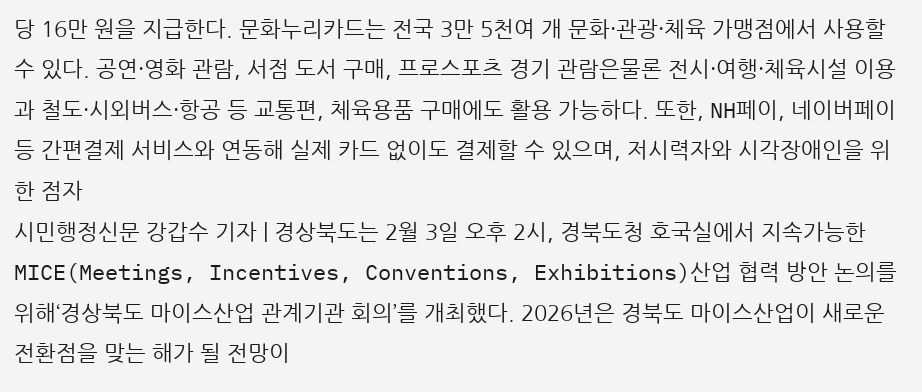당 16만 원을 지급한다. 문화누리카드는 전국 3만 5천여 개 문화·관광·체육 가맹점에서 사용할 수 있다. 공연·영화 관람, 서점 도서 구매, 프로스포츠 경기 관람은물론 전시·여행·체육시설 이용과 철도·시외버스·항공 등 교통편, 체육용품 구매에도 활용 가능하다. 또한, NH페이, 네이버페이 등 간편결제 서비스와 연동해 실제 카드 없이도 결제할 수 있으며, 저시력자와 시각장애인을 위한 점자
시민행정신문 강갑수 기자 | 경상북도는 2월 3일 오후 2시, 경북도청 호국실에서 지속가능한 MICE(Meetings, Incentives, Conventions, Exhibitions)산업 협력 방안 논의를 위해‘경상북도 마이스산업 관계기관 회의’를 개최했다. 2026년은 경북도 마이스산업이 새로운 전환점을 맞는 해가 될 전망이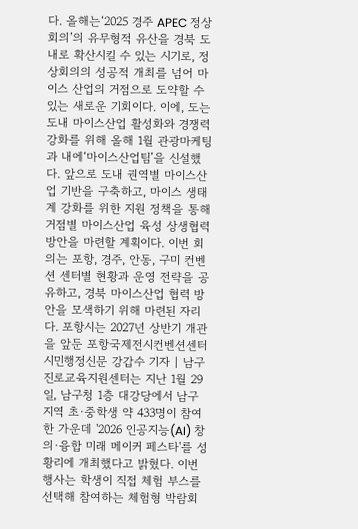다. 올해는‘2025 경주 APEC 정상회의’의 유무형적 유산을 경북 도내로 확산시킬 수 있는 시기로, 정상회의의 성공적 개최를 넘어 마이스 산업의 거점으로 도약할 수 있는 새로운 기회이다. 이에, 도는 도내 마이스산업 활성화와 경쟁력 강화를 위해 올해 1월 관광마케팅과 내에‘마이스산업팀’을 신설했다. 앞으로 도내 권역별 마이스산업 기반을 구축하고, 마이스 생태계 강화를 위한 지원 정책을 통해 거점별 마이스산업 육성 상생협력 방안을 마련할 계획이다. 이번 회의는 포항, 경주, 안동, 구미 컨벤션 센터별 현황과 운영 전략을 공유하고, 경북 마이스산업 협력 방안을 모색하기 위해 마련된 자리다. 포항시는 2027년 상반기 개관을 앞둔 포항국제전시컨벤션센터
시민행정신문 강갑수 기자 | 남구진로교육지원센터는 지난 1월 29일, 남구청 1층 대강당에서 남구 지역 초·중학생 약 433명이 참여한 가운데 '2026 인공지능(AI) 창의·융합 미래 메이커 페스타'를 성황리에 개최했다고 밝혔다. 이번 행사는 학생이 직접 체험 부스를 선택해 참여하는 체험형 박람회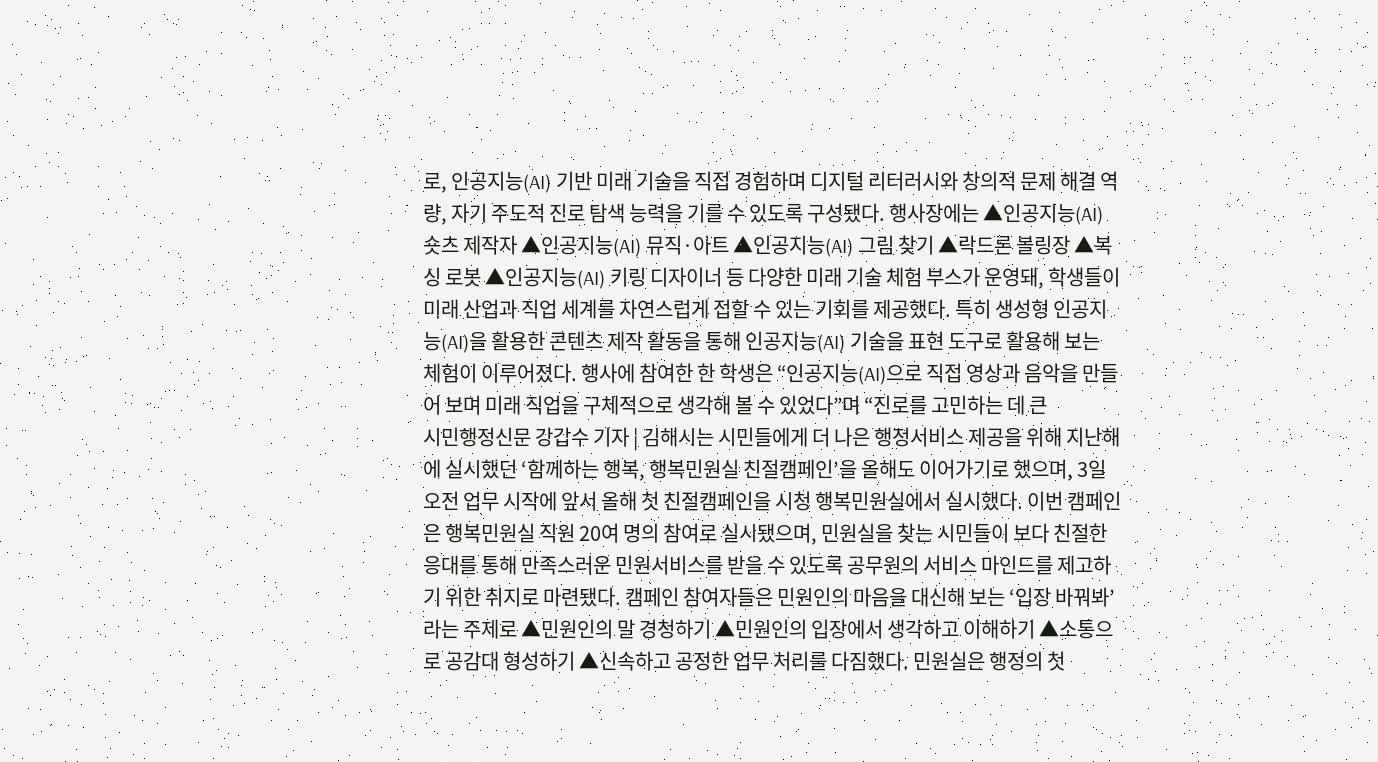로, 인공지능(AI) 기반 미래 기술을 직접 경험하며 디지털 리터러시와 창의적 문제 해결 역량, 자기 주도적 진로 탐색 능력을 기를 수 있도록 구성됐다. 행사장에는 ▲인공지능(AI) 숏츠 제작자 ▲인공지능(AI) 뮤직·아트 ▲인공지능(AI) 그림 찾기 ▲락드론 볼링장 ▲복싱 로봇 ▲인공지능(AI) 키링 디자이너 등 다양한 미래 기술 체험 부스가 운영돼, 학생들이 미래 산업과 직업 세계를 자연스럽게 접할 수 있는 기회를 제공했다. 특히 생성형 인공지능(AI)을 활용한 콘텐츠 제작 활동을 통해 인공지능(AI) 기술을 표현 도구로 활용해 보는 체험이 이루어졌다. 행사에 참여한 한 학생은 “인공지능(AI)으로 직접 영상과 음악을 만들어 보며 미래 직업을 구체적으로 생각해 볼 수 있었다”며 “진로를 고민하는 데 큰
시민행정신문 강갑수 기자 | 김해시는 시민들에게 더 나은 행정서비스 제공을 위해 지난해에 실시했던 ‘함께하는 행복, 행복민원실 친절캠페인’을 올해도 이어가기로 했으며, 3일 오전 업무 시작에 앞서 올해 첫 친절캠페인을 시청 행복민원실에서 실시했다. 이번 캠페인은 행복민원실 직원 20여 명의 참여로 실시됐으며, 민원실을 찾는 시민들이 보다 친절한 응대를 통해 만족스러운 민원서비스를 받을 수 있도록 공무원의 서비스 마인드를 제고하기 위한 취지로 마련됐다. 캠페인 참여자들은 민원인의 마음을 대신해 보는 ‘입장 바꿔봐’라는 주제로 ▲민원인의 말 경청하기 ▲민원인의 입장에서 생각하고 이해하기 ▲소통으로 공감대 형성하기 ▲신속하고 공정한 업무 처리를 다짐했다. 민원실은 행정의 첫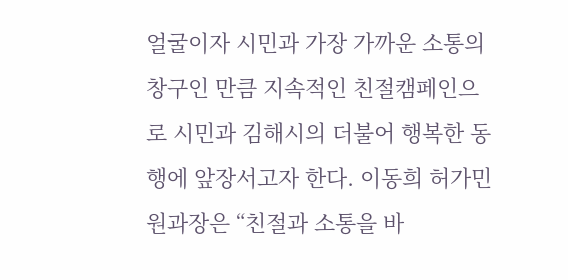얼굴이자 시민과 가장 가까운 소통의 창구인 만큼 지속적인 친절캠페인으로 시민과 김해시의 더불어 행복한 동행에 앞장서고자 한다. 이동희 허가민원과장은 “친절과 소통을 바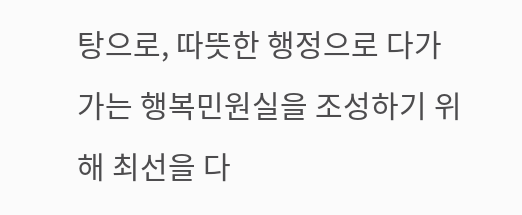탕으로, 따뜻한 행정으로 다가가는 행복민원실을 조성하기 위해 최선을 다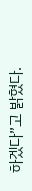하겠다”고 밝혔다.